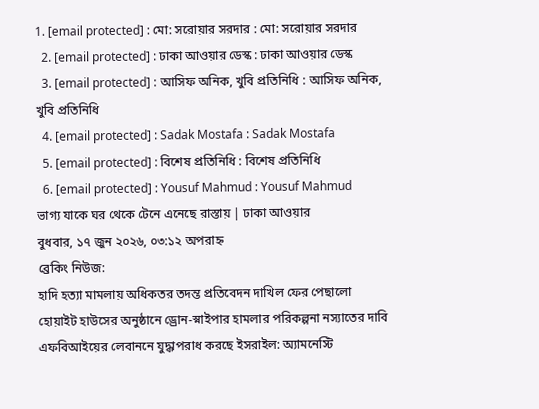1. [email protected] : মো: সরোয়ার সরদার : মো: সরোয়ার সরদার
  2. [email protected] : ঢাকা আওয়ার ডেস্ক : ঢাকা আওয়ার ডেস্ক
  3. [email protected] : আসিফ অনিক, খুবি প্রতিনিধি : আসিফ অনিক, খুবি প্রতিনিধি
  4. [email protected] : Sadak Mostafa : Sadak Mostafa
  5. [email protected] : বিশেষ প্রতিনিধি : বিশেষ প্রতিনিধি
  6. [email protected] : Yousuf Mahmud : Yousuf Mahmud
ভাগ্য যাকে ঘর থেকে টেনে এনেছে রাস্তায় | ঢাকা আওয়ার
বুধবার, ১৭ জুন ২০২৬, ০৩:১২ অপরাহ্ন
ব্রেকিং নিউজ:
হাদি হত্যা মামলায় অধিকতর তদন্ত প্রতিবেদন দাখিল ফের পেছালো হোয়াইট হাউসের অনুষ্ঠানে ড্রোন-স্নাইপার হামলার পরিকল্পনা নস্যাতের দাবি এফবিআইয়ের লেবাননে যুদ্ধাপরাধ করছে ইসরাইল: অ্যামনেস্টি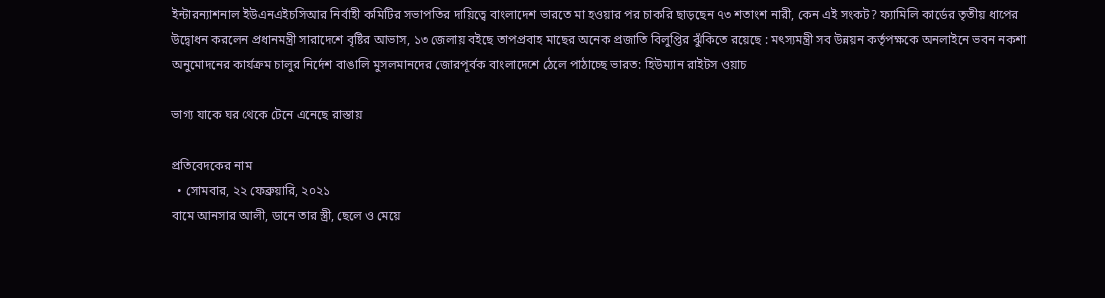ইন্টারন্যাশনাল ইউএনএইচসিআর নির্বাহী কমিটির সভাপতির দায়িত্বে বাংলাদেশ ভারতে মা হওয়ার পর চাকরি ছাড়ছেন ৭৩ শতাংশ নারী, কেন এই সংকট? ফ্যামিলি কার্ডের তৃতীয় ধাপের উদ্বোধন করলেন প্রধানমন্ত্রী সারাদেশে বৃষ্টির আভাস, ১৩ জেলায় বইছে তাপপ্রবাহ মাছের অনেক প্রজাতি বিলুপ্তির ঝুঁকিতে রয়েছে : মৎস্যমন্ত্রী সব উন্নয়ন কর্তৃপক্ষকে অনলাইনে ভবন নকশা অনুমোদনের কার্যক্রম চালুর নির্দেশ বাঙালি মুসলমানদের জোরপূর্বক বাংলাদেশে ঠেলে পাঠাচ্ছে ভারত: হিউম্যান রাইটস ওয়াচ

ভাগ্য যাকে ঘর থেকে টেনে এনেছে রাস্তায়

প্রতিবেদকের নাম
  • সোমবার, ২২ ফেব্রুয়ারি, ২০২১
বামে আনসার আলী, ডানে তার স্ত্রী, ছেলে ও মেয়ে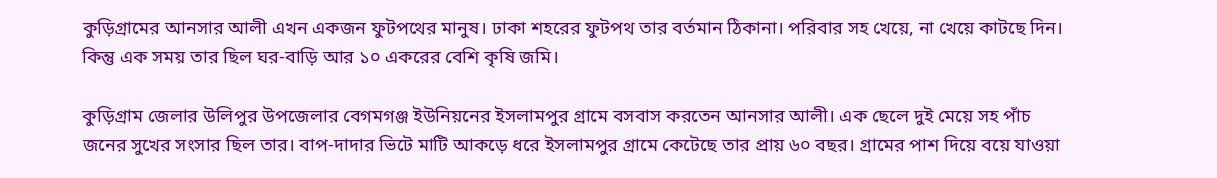কুড়িগ্রামের আনসার আলী এখন একজন ফুটপথের মানুষ। ঢাকা শহরের ফুটপথ তার বর্তমান ঠিকানা। পরিবার সহ খেয়ে, না খেয়ে কাটছে দিন। কিন্তু এক সময় তার ছিল ঘর-বাড়ি আর ১০ একরের বেশি কৃষি জমি।

কুড়িগ্রাম জেলার উলিপুর উপজেলার বেগমগঞ্জ ইউনিয়নের ইসলামপুর গ্রামে বসবাস করতেন আনসার আলী। এক ছেলে দুই মেয়ে সহ পাঁচ জনের সুখের সংসার ছিল তার। বাপ-দাদার ভিটে মাটি আকড়ে ধরে ইসলামপুর গ্রামে কেটেছে তার প্রায় ৬০ বছর। গ্রামের পাশ দিয়ে বয়ে যাওয়া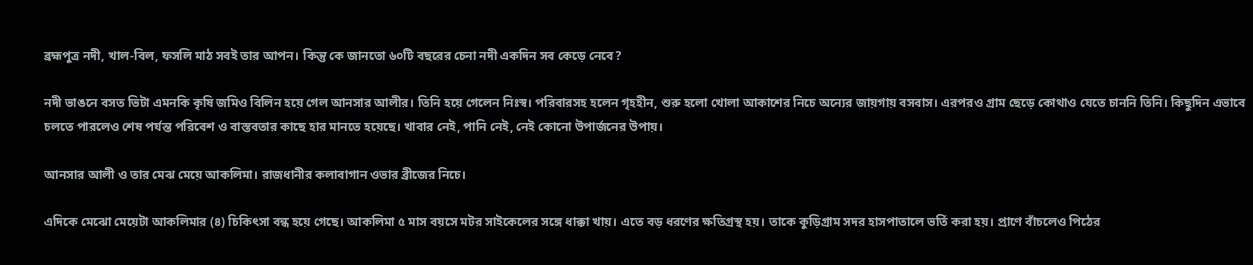ব্রহ্মপুত্র নদী, খাল-বিল, ফসলি মাঠ সবই তার আপন। কিন্তু কে জানতো ৬০টি বছরের চেনা নদী একদিন সব কেড়ে নেবে?

নদী ভাঙনে বসত ভিটা এমনকি কৃষি জমিও বিলিন হয়ে গেল আনসার আলীর। তিনি হয়ে গেলেন নিঃস্ব। পরিবারসহ হলেন গৃহহীন, শুরু হলো খোলা আকাশের নিচে অন্যের জায়গায় বসবাস। এরপরও গ্রাম ছেড়ে কোথাও যেতে চাননি তিনি। কিছুদিন এভাবে চলতে পারলেও শেষ পর্যন্ত পরিবেশ ও বাস্তবতার কাছে হার মানতে হয়েছে। খাবার নেই, পানি নেই, নেই কোনো উপার্জনের উপায়।

আনসার আলী ও তার মেঝ মেয়ে আকলিমা। রাজধানীর কলাবাগান ওভার ব্রীজের নিচে।

এদিকে মেঝো মেয়েটা আকলিমার (৪) চিকিৎসা বন্ধ হয়ে গেছে। আকলিমা ৫ মাস বয়সে মটর সাইকেলের সঙ্গে ধাক্কা খায়। এতে বড় ধরণের ক্ষতিগ্রস্থ হয়। তাকে কুড়িগ্রাম সদর হাসপাতালে ভর্তি করা হয়। প্রাণে বাঁচলেও পিঠের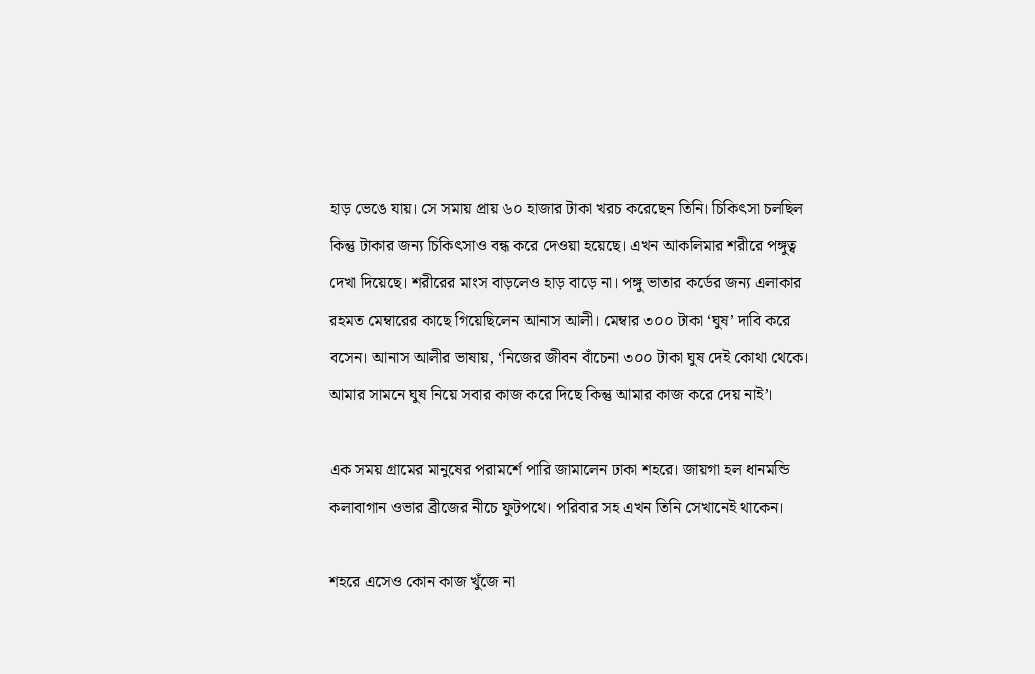হাড় ভেঙে যায়। সে সমায় প্রায় ৬০ হাজার টাকা খরচ করেছেন তিনি। চিকিৎসা চলছিল কিন্তু টাকার জন্য চিকিৎসাও বন্ধ করে দেওয়া হয়েছে। এখন আকলিমার শরীরে পঙ্গুত্ব দেখা দিয়েছে। শরীরের মাংস বাড়লেও হাড় বাড়ে না। পঙ্গু ভাতার কর্ডের জন্য এলাকার রহমত মেম্বারের কাছে গিয়েছিলেন আনাস আলী। মেম্বার ৩০০ টাকা ‘ঘুষ’ দাবি করে বসেন। আনাস আলীর ভাষায়, ‘নিজের জীবন বাঁচেনা ৩০০ টাকা ঘুষ দেই কোথা থেকে। আমার সামনে ঘুষ নিয়ে সবার কাজ করে দিছে কিন্তু আমার কাজ করে দেয় নাই’।

এক সময় গ্রামের মানুষের পরামর্শে পারি জামালেন ঢাকা শহরে। জায়গা হল ধানমন্ডি কলাবাগান ওভার ব্রীজের নীচে ফুটপথে। পরিবার সহ এখন তিনি সেখানেই থাকেন।

শহরে এসেও কোন কাজ খুঁজে না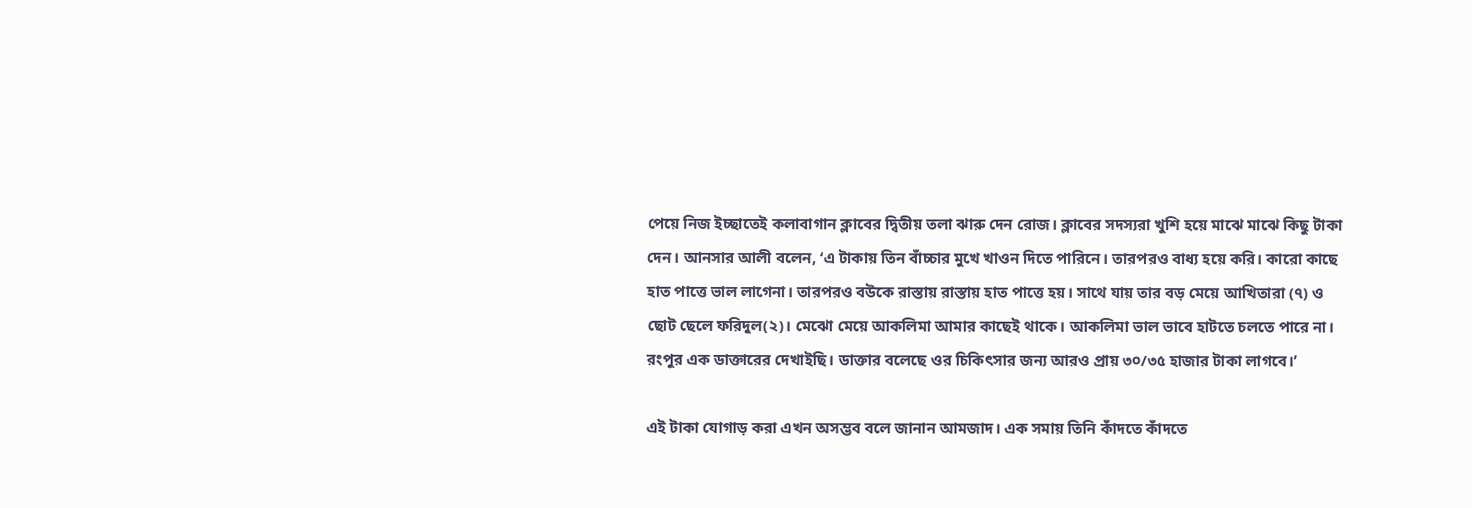পেয়ে নিজ ইচ্ছাতেই কলাবাগান ক্লাবের দ্বিতীয় তলা ঝারু দেন রোজ। ক্লাবের সদস্যরা খুশি হয়ে মাঝে মাঝে কিছু টাকা দেন। আনসার আলী বলেন, ‘এ টাকায় তিন বাঁচ্চার মুখে খাওন দিতে পারিনে। তারপরও বাধ্য হয়ে করি। কারো কাছে হাত পাত্তে ভাল লাগেনা। তারপরও বউকে রাস্তায় রাস্তায় হাত পাত্তে হয়। সাথে যায় তার বড় মেয়ে আখিতারা (৭) ও ছোট ছেলে ফরিদুল(২)। মেঝো মেয়ে আকলিমা আমার কাছেই থাকে। আকলিমা ভাল ভাবে হাটতে চলতে পারে না। রংপুর এক ডাক্তারের দেখাইছি। ডাক্তার বলেছে ওর চিকিৎসার জন্য আরও প্রায় ৩০/৩৫ হাজার টাকা লাগবে।’

এই টাকা যোগাড় করা এখন অসম্ভব বলে জানান আমজাদ। এক সমায় তিনি কাঁদতে কাঁদতে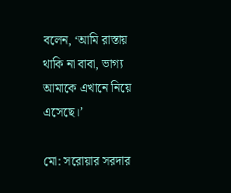বলেন, ‘আমি রাস্তায় থাকি না বাবা, ভাগ্য আমাকে এখানে নিয়ে এসেছে।’

মো: সরোয়ার সরদার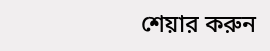শেয়ার করুন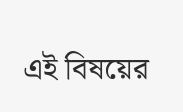এই বিষয়ের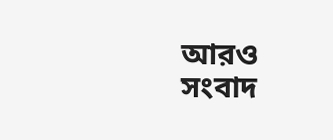আরও সংবাদ